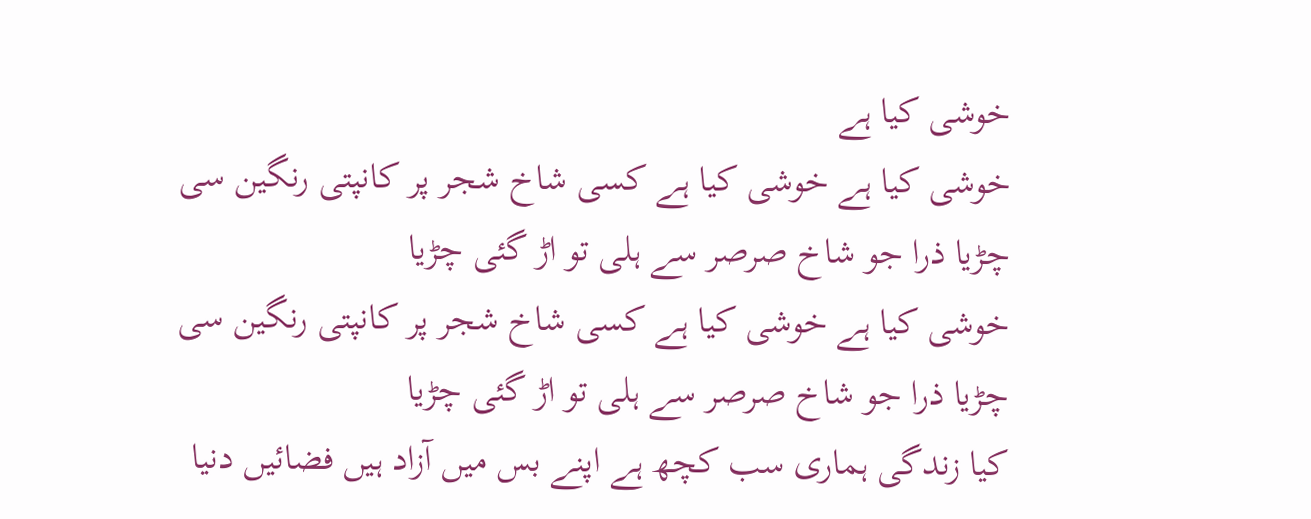خوشی کیا ہے
خوشی کیا ہے خوشی کیا ہے کسی شاخ شجر پر کانپتی رنگین سی چڑیا ذرا جو شاخ صرصر سے ہلی تو اڑ گئی چڑیا
خوشی کیا ہے خوشی کیا ہے کسی شاخ شجر پر کانپتی رنگین سی چڑیا ذرا جو شاخ صرصر سے ہلی تو اڑ گئی چڑیا
کیا زندگی ہماری سب کچھ ہے اپنے بس میں آزاد ہیں فضائیں دنیا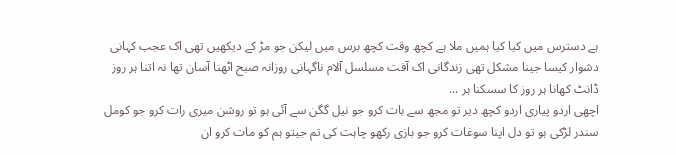ہے دسترس میں کیا کیا ہمیں ملا ہے کچھ وقت کچھ برس میں لیکن جو مڑ کے دیکھیں تھی اک عجب کہانی دشوار کیسا جینا مشکل تھی زندگانی اک آفت مسلسل آلام ناگہانی روزانہ صبح اٹھنا آسان تھا نہ اتنا ہر روز ڈانٹ کھانا ہر روز کا سسکنا ہر ...
اچھی اردو پیاری اردو کچھ دیر تو مجھ سے بات کرو جو نیل گگن سے آئی ہو تو روشن میری رات کرو جو کومل سندر لڑکی ہو تو دل اپنا سوغات کرو جو بازی رکھو چاہت کی تم جیتو ہم کو مات کرو ان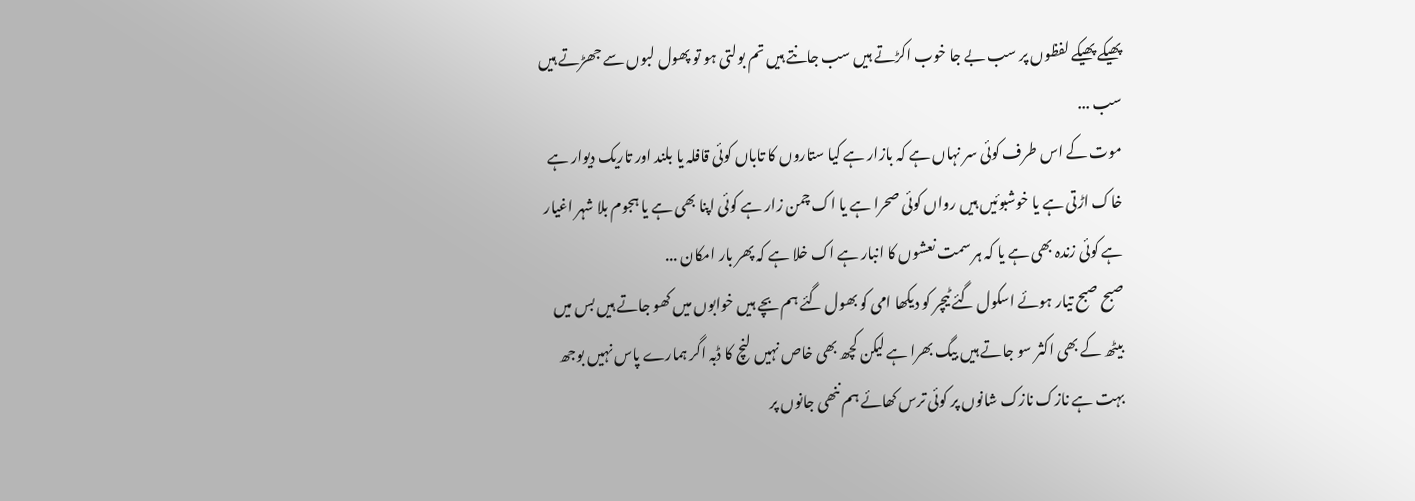پھیکے پھیکے لفظوں پر سب بے جا خوب اکڑتے ہیں سب جانتے ہیں تم بولتی ہو تو پھول لبوں سے جھڑتے ہیں سب ...
موت کے اس طرف کوئی سر نہاں ہے کہ بازار ہے کیا ستاروں کا تاباں کوئی قافلہ یا بلند اور تاریک دیوار ہے خاک اڑتی ہے یا خوشبوئیں ہیں رواں کوئی صحرا ہے یا اک چمن زار ہے کوئی اپنا بھی ہے یا ہجوم بلا شہر اغیار ہے کوئی زندہ بھی ہے یا کہ ہر سمت نعشوں کا انبار ہے اک خلا ہے کہ پھر بار امکان ...
صبح صبح تیار ہوئے اسکول گئے ٹیچر کو دیکھا امی کو بھول گئے ہم بچے ہیں خوابوں میں کھو جاتے ہیں بس میں بیٹھ کے بھی اکثر سو جاتے ہیں بیگ بھرا ہے لیکن کچھ بھی خاص نہیں لنچ کا ڈبہ اگر ہمارے پاس نہیں بوجھ بہت ہے نازک نازک شانوں پر کوئی ترس کھائے ہم ننھی جانوں پر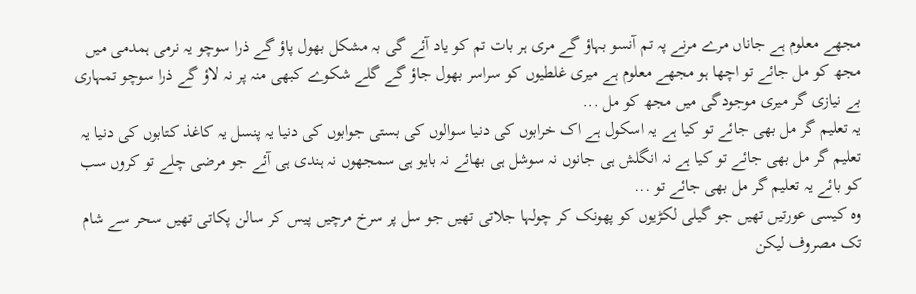مجھے معلوم ہے جاناں مرے مرنے پہ تم آنسو بہاؤ گے مری ہر بات تم کو یاد آئے گی بہ مشکل بھول پاؤ گے ذرا سوچو یہ نرمی ہمدمی میں مجھ کو مل جائے تو اچھا ہو مجھے معلوم ہے میری غلطیوں کو سراسر بھول جاؤ گے گلے شکوے کبھی منہ پر نہ لاؤ گے ذرا سوچو تمہاری بے نیازی گر میری موجودگی میں مجھ کو مل ...
یہ تعلیم گر مل بھی جائے تو کیا ہے یہ اسکول ہے اک خرابوں کی دنیا سوالوں کی بستی جوابوں کی دنیا یہ پنسل یہ کاغذ کتابوں کی دنیا یہ تعلیم گر مل بھی جائے تو کیا ہے نہ انگلش ہی جانوں نہ سوشل ہی بھائے نہ بایو ہی سمجھوں نہ ہندی ہی آئے جو مرضی چلے تو کروں سب کو بائے یہ تعلیم گر مل بھی جائے تو ...
وہ کیسی عورتیں تھیں جو گیلی لکڑیوں کو پھونک کر چولہا جلاتی تھیں جو سل پر سرخ مرچیں پیس کر سالن پکاتی تھیں سحر سے شام تک مصروف لیکن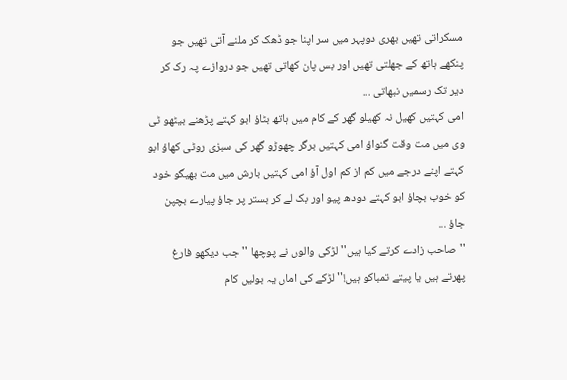مسکراتی تھیں بھری دوپہر میں سر اپنا جو ڈھک کر ملنے آتی تھیں جو پنکھے ہاتھ کے جھلتی تھیں اور بس پان کھاتی تھیں جو دروازے پہ رک کر دیر تک رسمیں نبھاتی ...
امی کہتیں کھیل نہ کھیلو گھر کے کام میں ہاتھ بٹاؤ ابو کہتے پڑھنے بیٹھو ٹی وی میں مت وقت گنواؤ امی کہتیں برگر چھوڑو گھر کی سبزی روٹی کھاؤ ابو کہتے اپنے درجے میں کم از کم اول آؤ امی کہتیں بارش میں مت بھیگو خود کو خوب بچاؤ ابو کہتے دودھ پیو اور بک لے کر بستر پر جاؤ پیارے بچپن جاؤ ...
''صاحب زادے کرتے کیا ہیں'' لڑکی والوں نے پوچھا ''جب دیکھو فارغ پھرتے ہیں یا پیتے تمباکو ہیں!'' لڑکے کی اماں یہ بولیں کام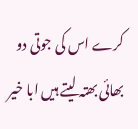کرے اس کی جوتی دو بھائی بھتہ لیتے ہیں ابا خیر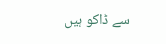سے ڈاکو ہیں